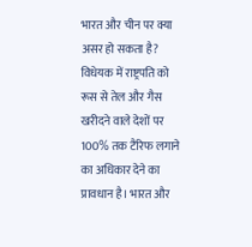भारत और चीन पर क्या असर हो सकता है?
विधेयक में राष्ट्रपति को रूस से तेल और गैस खरीदने वाले देशों पर 100% तक टैरिफ लगाने का अधिकार देने का प्रावधान है। भारत और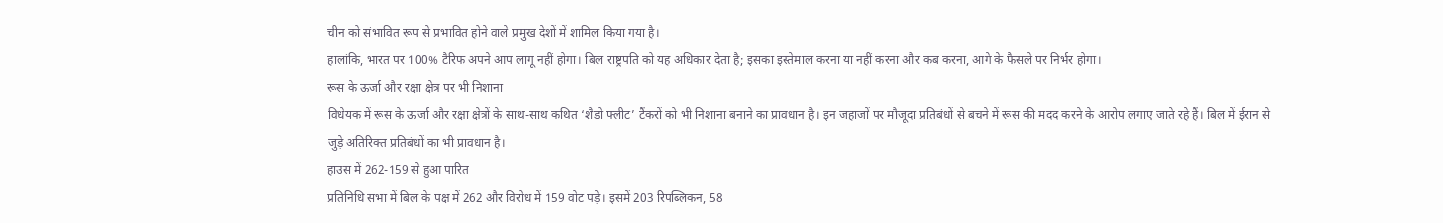चीन को संभावित रूप से प्रभावित होने वाले प्रमुख देशों में शामिल किया गया है।
हालांकि, भारत पर 100% टैरिफ अपने आप लागू नहीं होगा। बिल राष्ट्रपति को यह अधिकार देता है; इसका इस्तेमाल करना या नहीं करना और कब करना, आगे के फैसले पर निर्भर होगा।
रूस के ऊर्जा और रक्षा क्षेत्र पर भी निशाना
विधेयक में रूस के ऊर्जा और रक्षा क्षेत्रों के साथ-साथ कथित ‘शैडो फ्लीट’ टैंकरों को भी निशाना बनाने का प्रावधान है। इन जहाजों पर मौजूदा प्रतिबंधों से बचने में रूस की मदद करने के आरोप लगाए जाते रहे हैं। बिल में ईरान से जुड़े अतिरिक्त प्रतिबंधों का भी प्रावधान है।
हाउस में 262-159 से हुआ पारित
प्रतिनिधि सभा में बिल के पक्ष में 262 और विरोध में 159 वोट पड़े। इसमें 203 रिपब्लिकन, 58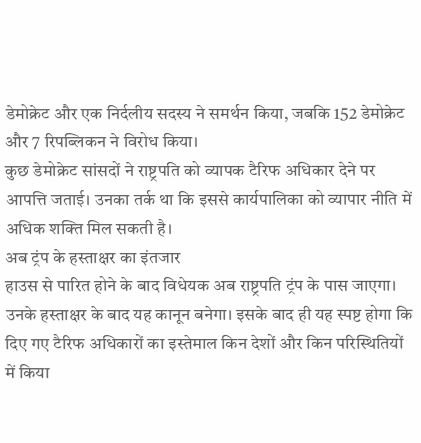डेमोक्रेट और एक निर्दलीय सदस्य ने समर्थन किया, जबकि 152 डेमोक्रेट और 7 रिपब्लिकन ने विरोध किया।
कुछ डेमोक्रेट सांसदों ने राष्ट्रपति को व्यापक टैरिफ अधिकार देने पर आपत्ति जताई। उनका तर्क था कि इससे कार्यपालिका को व्यापार नीति में अधिक शक्ति मिल सकती है।
अब ट्रंप के हस्ताक्षर का इंतजार
हाउस से पारित होने के बाद विधेयक अब राष्ट्रपति ट्रंप के पास जाएगा। उनके हस्ताक्षर के बाद यह कानून बनेगा। इसके बाद ही यह स्पष्ट होगा कि दिए गए टैरिफ अधिकारों का इस्तेमाल किन देशों और किन परिस्थितियों में किया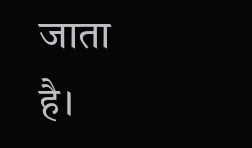जाता है।